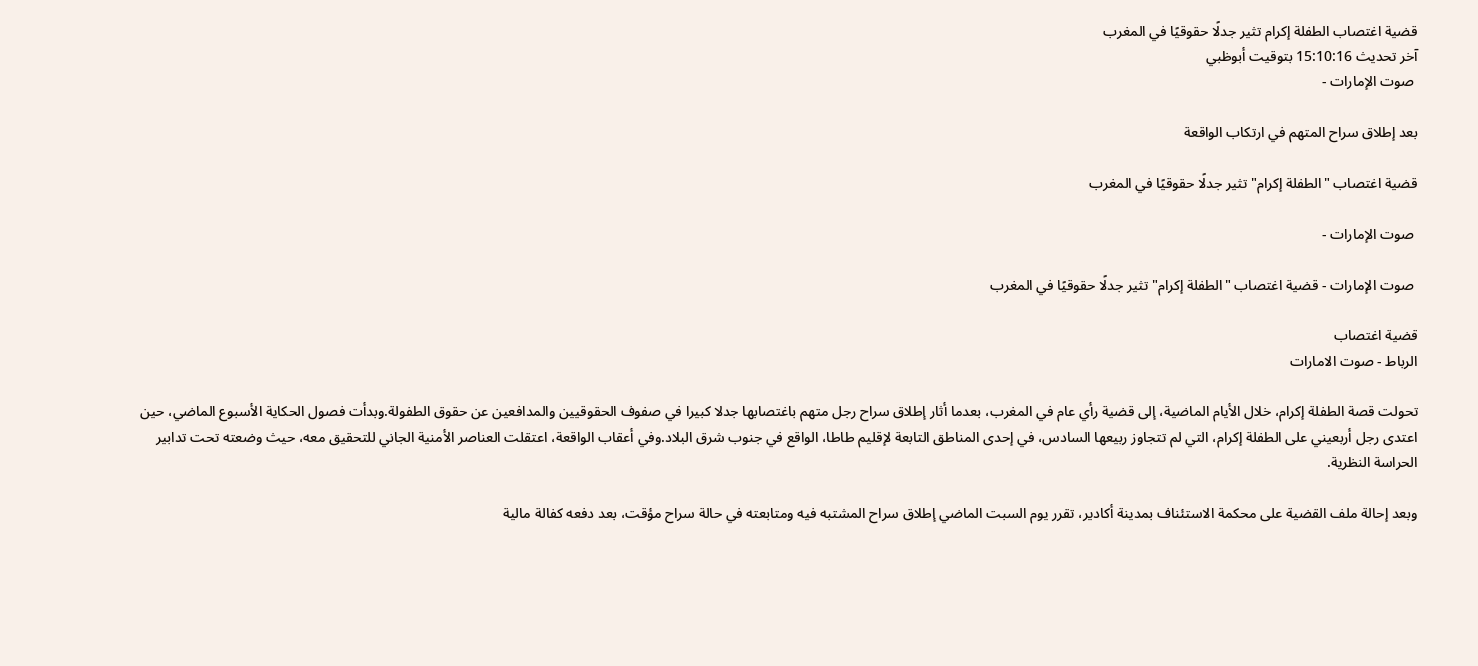قضية اغتصاب الطفلة إكرام تثير جدلًا حقوقيًا في المغرب
آخر تحديث 15:10:16 بتوقيت أبوظبي
 صوت الإمارات -

بعد إطلاق سراح المتهم في ارتكاب الواقعة

قضية اغتصاب "الطفلة إكرام" تثير جدلًا حقوقيًا في المغرب

 صوت الإمارات -

 صوت الإمارات - قضية اغتصاب "الطفلة إكرام" تثير جدلًا حقوقيًا في المغرب

قضية اغتصاب
الرباط - صوت الامارات

تحولت قصة الطفلة إكرام، خلال الأيام الماضية، إلى قضية رأي عام في المغرب، بعدما أثار إطلاق سراح رجل متهم باغتصابها جدلا كبيرا في صفوف الحقوقيين والمدافعين عن حقوق الطفولة.وبدأت فصول الحكاية الأسبوع الماضي، حين اعتدى رجل أربعيني على الطفلة إكرام، التي لم تتجاوز ربيعها السادس، في إحدى المناطق التابعة لإقليم طاطا، الواقع في جنوب شرق البلاد.وفي أعقاب الواقعة، اعتقلت العناصر الأمنية الجاني للتحقيق معه، حيث وضعته تحت تدابير الحراسة النظرية.

وبعد إحالة ملف القضية على محكمة الاستئناف بمدينة أكادير، تقرر يوم السبت الماضي إطلاق سراح المشتبه فيه ومتابعته في حالة سراح مؤقت، بعد دفعه كفالة مالية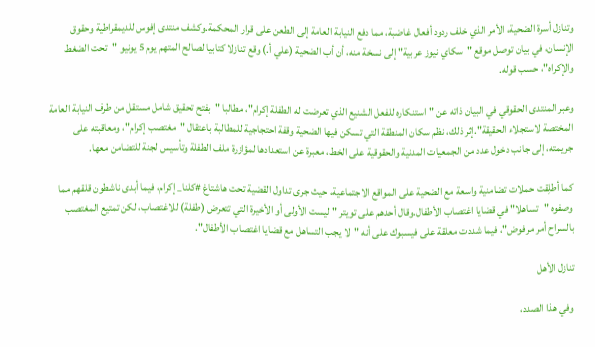وتنازل أسرة الضحية، الأمر الذي خلف ردود أفعال غاضبة، مما دفع النيابة العامة إلى الطعن على قرار المحكمة.وكشف منتدى إفوس للديمقراطية وحقوق الإنسان، في بيان توصل موقع "سكاي نيوز عربية" إلى نسخة منه، أن أب الضحية (علي أ.) وقع تنازلا كتابيا لصالح المتهم يوم 5 يونيو "تحت الضغط والإكراه"، حسب قوله.

وعبر المنتدى الحقوقي في البيان ذاته عن "استنكاره للفعل الشنيع الذي تعرضت له الطفلة إكرام"، مطالبا "بفتح تحقيق شامل مستقل من طرف النيابة العامة المختصة لاستجلاء الحقيقة".إثر ذلك، نظم سكان المنطقة التي تسكن فيها الضحية وقفة احتجاجية للمطالبة باعتقال "مغتصب إكرام"، ومعاقبته على جريمته، إلى جانب دخول عدد من الجمعيات المدنية والحقوقية على الخط، معبرة عن استعدادها لمؤازرة ملف الطفلة وتأسيس لجنة للتضامن معها.

كما أطلِقت حملات تضامنية واسعة مع الضحية على المواقع الاجتماعية، حيث جرى تداول القضية تحت هاشتاغ #كلنا_ إكرام، فيما أبدى ناشطون قلقهم مما وصفوه "تساهلا" في قضايا اغتصاب الأطفال.وقال أحدهم على تويتر "ليست الأولى أو الأخيرة التي تتعرض (طفلة) للاغتصاب، لكن تمتيع المغتصب بالسراح أمر مرفوض"، فيما شددت معلقة على فيسبوك على أنه "لا يجب التساهل مع قضايا اغتصاب الأطفال".

تنازل الأهل

وفي هذا الصدد،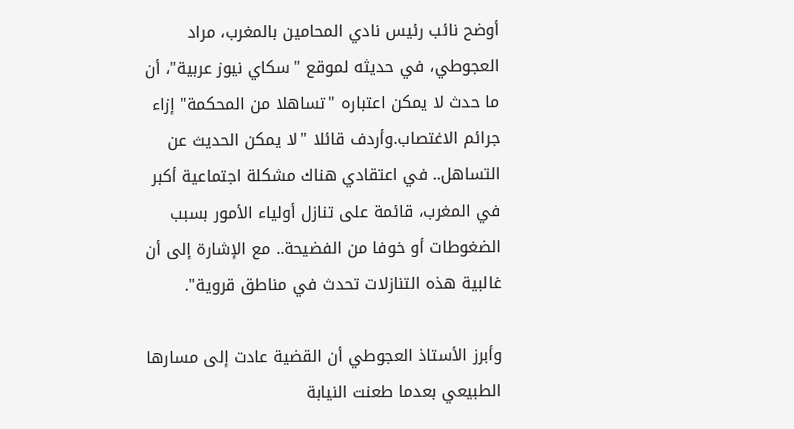أوضح نائب رئيس نادي المحامين بالمغرب، مراد العجوطي، في حديثه لموقع "سكاي نيوز عربية"، أن ما حدث لا يمكن اعتباره "تساهلا من المحكمة" إزاء جرائم الاغتصاب.وأردف قائلا "لا يمكن الحديث عن التساهل.. في اعتقادي هناك مشكلة اجتماعية أكبر في المغرب، قائمة على تنازل أولياء الأمور بسبب الضغوطات أو خوفا من الفضيحة.. مع الإشارة إلى أن غالبية هذه التنازلات تحدث في مناطق قروية".

وأبرز الأستاذ العجوطي أن القضية عادت إلى مسارها الطبيعي بعدما طعنت النيابة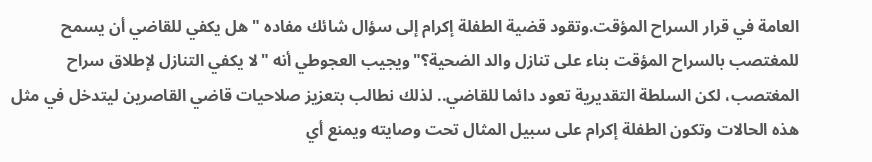العامة في قرار السراح المؤقت.وتقود قضية الطفلة إكرام إلى سؤال شائك مفاده "هل يكفي للقاضي أن يسمح للمغتصب بالسراح المؤقت بناء على تنازل والد الضحية؟"ويجيب العجوطي أنه "لا يكفي التنازل لإطلاق سراح المغتصب، لكن السلطة التقديرية تعود دائما للقاضي.. لذلك نطالب بتعزيز صلاحيات قاضي القاصرين ليتدخل في مثل هذه الحالات وتكون الطفلة إكرام على سبيل المثال تحت وصايته ويمنع أي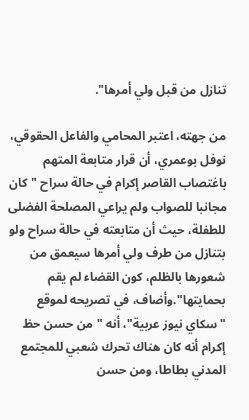تنازل من قبل ولي أمرها".

من جهته، اعتبر المحامي والفاعل الحقوقي، نوفل بوعمري، أن قرار متابعة المتهم باغتصاب القاصر إكرام في حالة سراح "كان مجانبا للصواب ولم يراعي المصلحة الفضلى للطفلة، حيث أن متابعته في حالة سراح ولو بتنازل من طرف ولي أمرها سيعمق من شعورها بالظلم، كون القضاء لم يقم بحمايتها".وأضاف، في تصريحه لموقع "سكاي نيوز عربية"، أنه "من حسن حظ إكرام أنه كان هناك تحرك شعبي للمجتمع المدني بطاطا، ومن حسن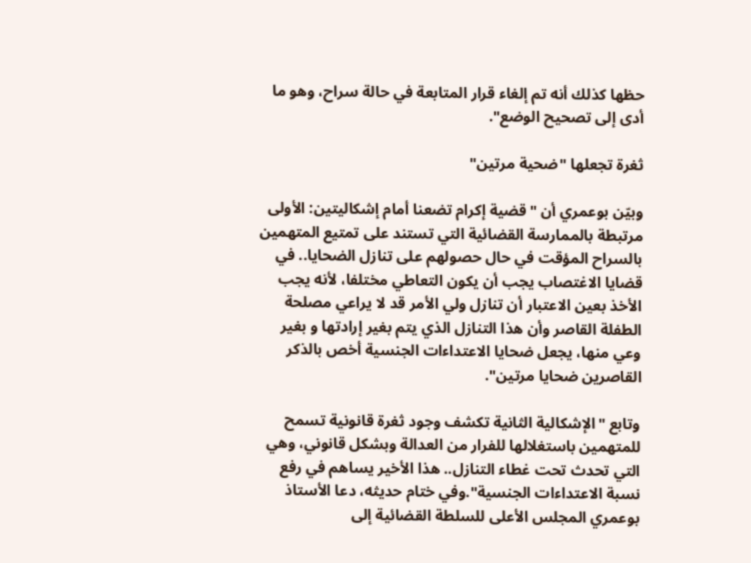حظها كذلك أنه تم إلغاء قرار المتابعة في حالة سراح، وهو ما أدى إلى تصحيح الوضع".

ثغرة تجعلها "ضحية مرتين"

وبيّن بوعمري أن "قضية إكرام تضعنا أمام إشكاليتين: الأولى مرتبطة بالممارسة القضائية التي تستند على تمتيع المتهمين بالسراح المؤقت في حال حصولهم على تنازل الضحايا.. في قضايا الاغتصاب يجب أن يكون التعاطي مختلفا، لأنه يجب الأخذ بعين الاعتبار أن تنازل ولي الأمر قد لا يراعي مصلحة الطفلة القاصر وأن هذا التنازل الذي يتم بغير إرادتها و بغير وعي منها، يجعل ضحايا الاعتداءات الجنسية أخص بالذكر القاصرين ضحايا مرتين".

وتابع "الإشكالية الثانية تكشف وجود ثغرة قانونية تسمح للمتهمين باستغلالها للفرار من العدالة وبشكل قانوني، وهي التي تحدث تحت غطاء التنازل.. هذا الأخير يساهم في رفع نسبة الاعتداءات الجنسية".وفي ختام حديثه، دعا الأستاذ بوعمري المجلس الأعلى للسلطة القضائية إلى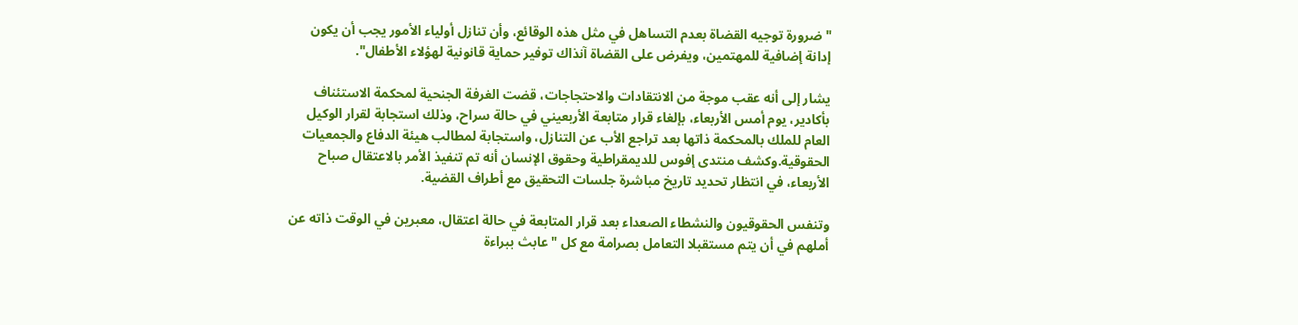"ضرورة توجيه القضاة بعدم التساهل في مثل هذه الوقائع، وأن تنازل أولياء الأمور يجب أن يكون إدانة إضافية للمهتمين، ويفرض على القضاة آنذاك توفير حماية قانونية لهؤلاء الأطفال".

يشار إلى أنه عقب موجة من الانتقادات والاحتجاجات، قضت الغرفة الجنحية لمحكمة الاستئناف بأكادير، يوم أمس الأربعاء، بإلغاء قرار متابعة الأربعيني في حالة سراح، وذلك استجابة لقرار الوكيل العام للملك بالمحكمة ذاتها بعد تراجع الأب عن التنازل، واستجابة لمطالب هيئة الدفاع والجمعيات الحقوقية.وكشف منتدى إفوس للديمقراطية وحقوق الإنسان أنه تم تنفيذ الأمر بالاعتقال صباح الأربعاء، في انتظار تحديد تاريخ مباشرة جلسات التحقيق مع أطراف القضية.

وتنفس الحقوقيون والنشطاء الصعداء بعد قرار المتابعة في حالة اعتقال، معبرين في الوقت ذاته عن أملهم في أن يتم مستقبلا التعامل بصرامة مع كل "عابث ببراءة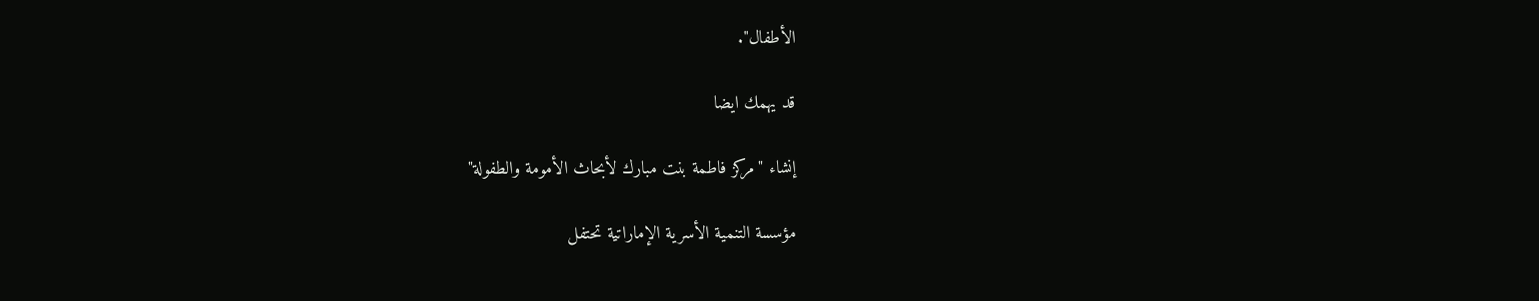الأطفال".

قد يهمك ايضا

إنشاء "مركز فاطمة بنت مبارك لأبحاث الأمومة والطفولة"

مؤسسة التنمية الأسرية الإماراتية تحتفل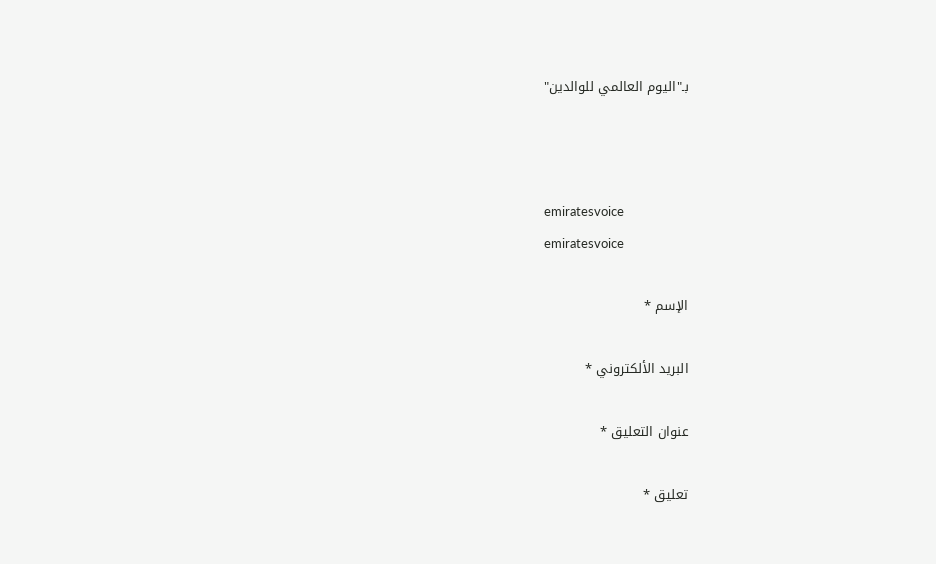بـ"اليوم العالمي للوالدين"



emiratesvoice
emiratesvoice

الإسم *

البريد الألكتروني *

عنوان التعليق *

تعليق *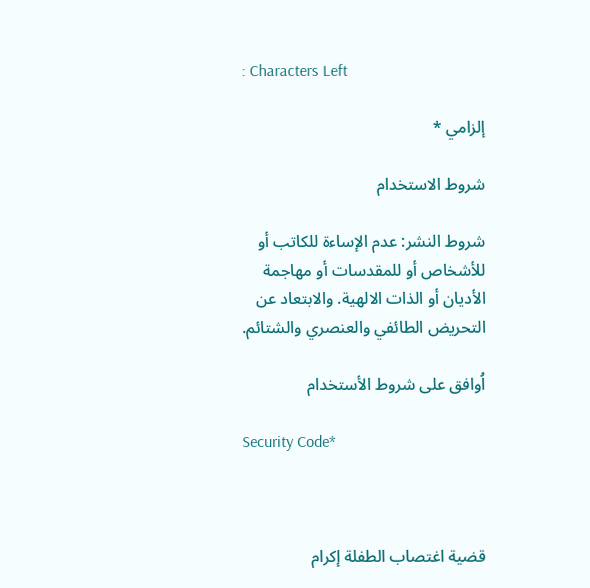: Characters Left

إلزامي *

شروط الاستخدام

شروط النشر: عدم الإساءة للكاتب أو للأشخاص أو للمقدسات أو مهاجمة الأديان أو الذات الالهية. والابتعاد عن التحريض الطائفي والعنصري والشتائم.

اُوافق على شروط الأستخدام

Security Code*



قضية اغتصاب الطفلة إكرام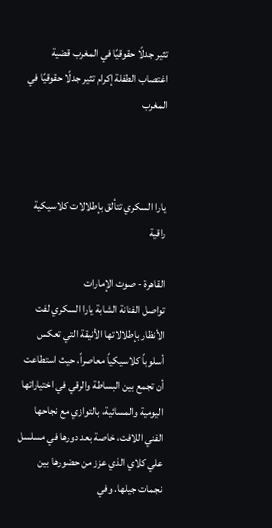تثير جدلًا حقوقيًا في المغرب قضية اغتصاب الطفلة إكرام تثير جدلًا حقوقيًا في المغرب



يارا السكري تتألق بإطلالات كلاسيكية راقية

القاهرة - صوت الإمارات
تواصل الفنانة الشابة يارا السكري لفت الأنظار بإطلالاتها الأنيقة التي تعكس أسلوباً كلاسيكياً معاصراً، حيث استطاعت أن تجمع بين البساطة والرقي في اختياراتها اليومية والمسائية، بالتوازي مع نجاحها الفني اللافت، خاصة بعد دورها في مسلسل علي كلاي الذي عزز من حضورها بين نجمات جيلها. وفي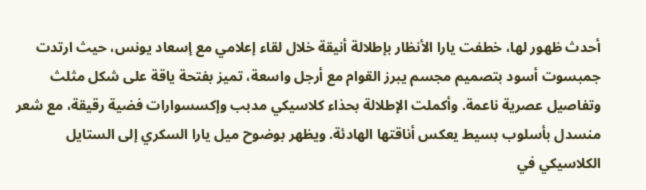أحدث ظهور لها، خطفت يارا الأنظار بإطلالة أنيقة خلال لقاء إعلامي مع إسعاد يونس، حيث ارتدت جمبسوت أسود بتصميم مجسم يبرز القوام مع أرجل واسعة، تميز بفتحة ياقة على شكل مثلث وتفاصيل عصرية ناعمة. وأكملت الإطلالة بحذاء كلاسيكي مدبب وإكسسوارات فضية رقيقة، مع شعر منسدل بأسلوب بسيط يعكس أناقتها الهادئة. ويظهر بوضوح ميل يارا السكري إلى الستايل الكلاسيكي في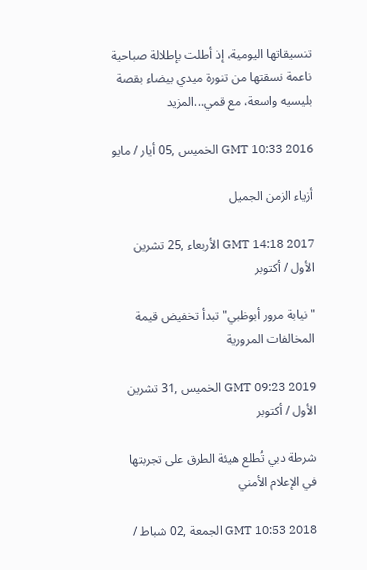تنسيقاتها اليومية، إذ أطلت بإطلالة صباحية ناعمة نسقتها من تنورة ميدي بيضاء بقصة بليسيه واسعة، مع قمي...المزيد

GMT 10:33 2016 الخميس ,05 أيار / مايو

أزياء الزمن الجميل

GMT 14:18 2017 الأربعاء ,25 تشرين الأول / أكتوبر

"نيابة مرور أبوظبي" تبدأ تخفيض قيمة المخالفات المرورية

GMT 09:23 2019 الخميس ,31 تشرين الأول / أكتوبر

شرطة دبي تُطلع هيئة الطرق على تجربتها في الإعلام الأمني

GMT 10:53 2018 الجمعة ,02 شباط /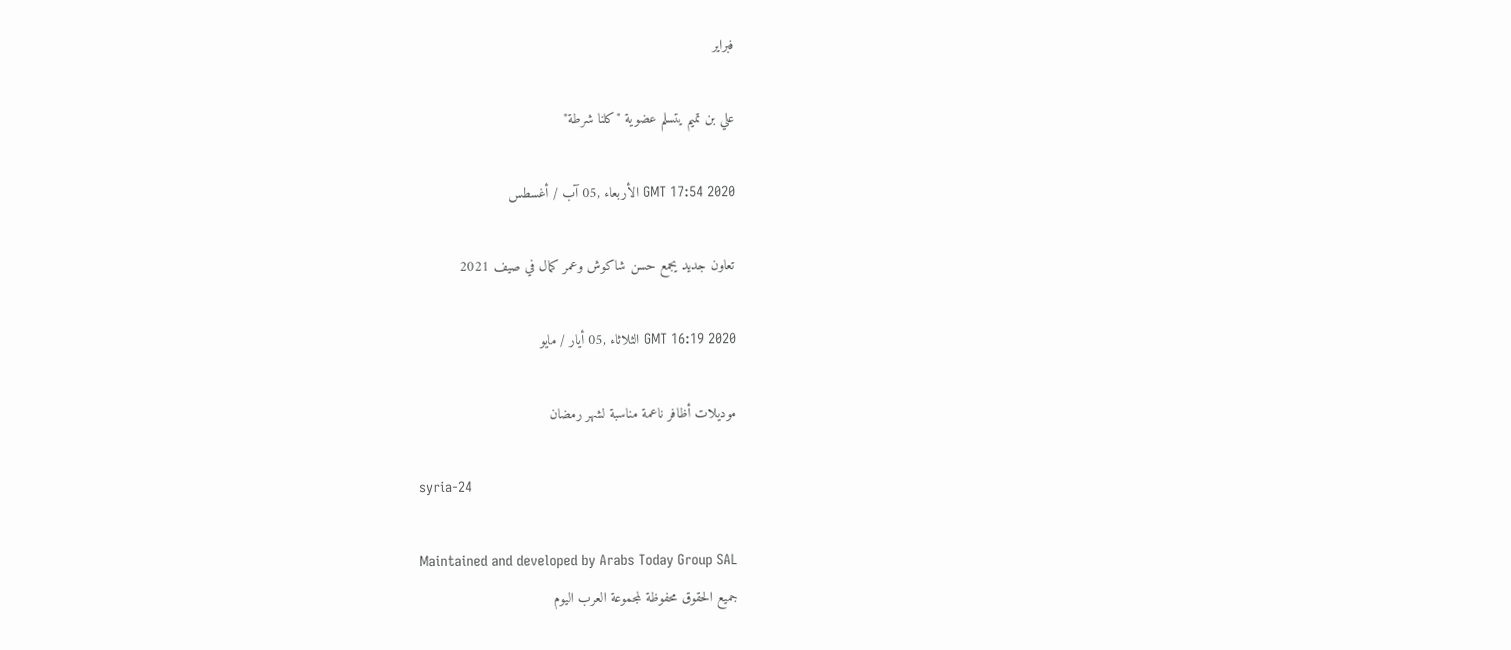فبراير

علي بن تميم يتسلم عضوية "كلنا شرطة"

GMT 17:54 2020 الأربعاء ,05 آب / أغسطس

تعاون جديد يجمع حسن شاكوش وعمر كمال في صيف 2021

GMT 16:19 2020 الثلاثاء ,05 أيار / مايو

موديلات أظافر ناعمة مناسبة لشهر رمضان

syria-24

Maintained and developed by Arabs Today Group SAL
جميع الحقوق محفوظة لمجموعة العرب اليوم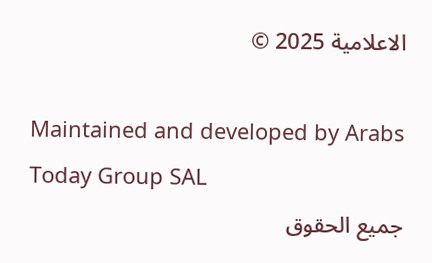الاعلامية 2025 ©

Maintained and developed by Arabs Today Group SAL
جميع الحقوق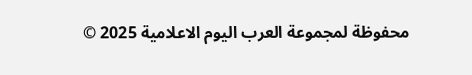محفوظة لمجموعة العرب اليوم الاعلامية 2025 ©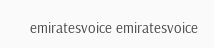emiratesvoice emiratesvoice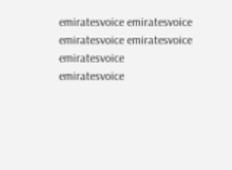emiratesvoice emiratesvoice
emiratesvoice emiratesvoice emiratesvoice
emiratesvoice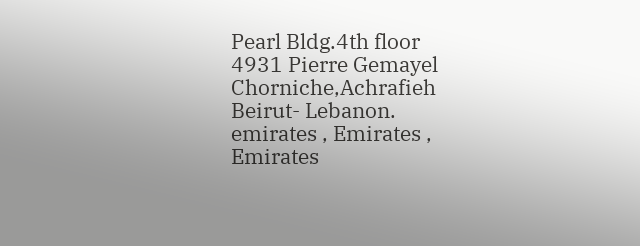Pearl Bldg.4th floor
4931 Pierre Gemayel Chorniche,Achrafieh
Beirut- Lebanon.
emirates , Emirates , Emirates